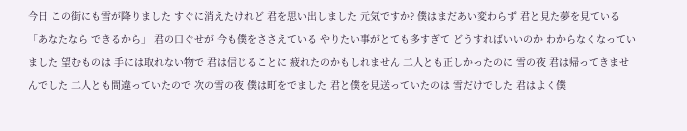今日 この街にも雪が降りました すぐに消えたけれど 君を思い出しました 元気ですか? 僕はまだあい変わらず 君と見た夢を見ている 「あなたなら できるから」 君の口ぐせが 今も僕をささえている やりたい事がとても多すぎて どうすればいいのか わからなくなっていました 望むものは 手には取れない物で 君は信じることに 疲れたのかもしれません 二人とも正しかったのに 雪の夜 君は帰ってきませんでした 二人とも間違っていたので 次の雪の夜 僕は町をでました 君と僕を見送っていたのは 雪だけでした 君はよく僕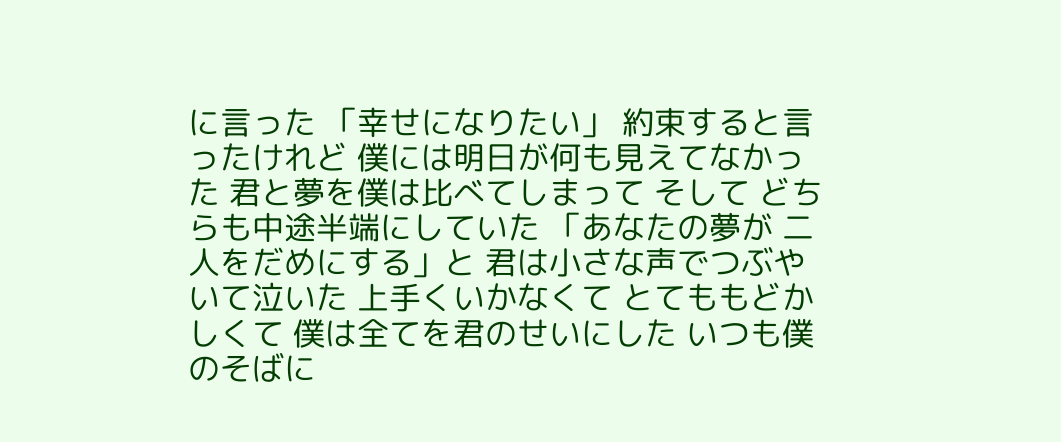に言った 「幸せになりたい」 約束すると言ったけれど 僕には明日が何も見えてなかった 君と夢を僕は比べてしまって そして どちらも中途半端にしていた 「あなたの夢が 二人をだめにする」と 君は小さな声でつぶやいて泣いた 上手くいかなくて とてももどかしくて 僕は全てを君のせいにした いつも僕のそばに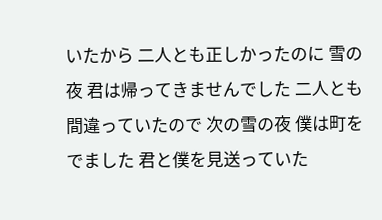いたから 二人とも正しかったのに 雪の夜 君は帰ってきませんでした 二人とも間違っていたので 次の雪の夜 僕は町をでました 君と僕を見送っていた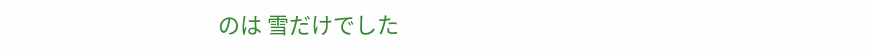のは 雪だけでした